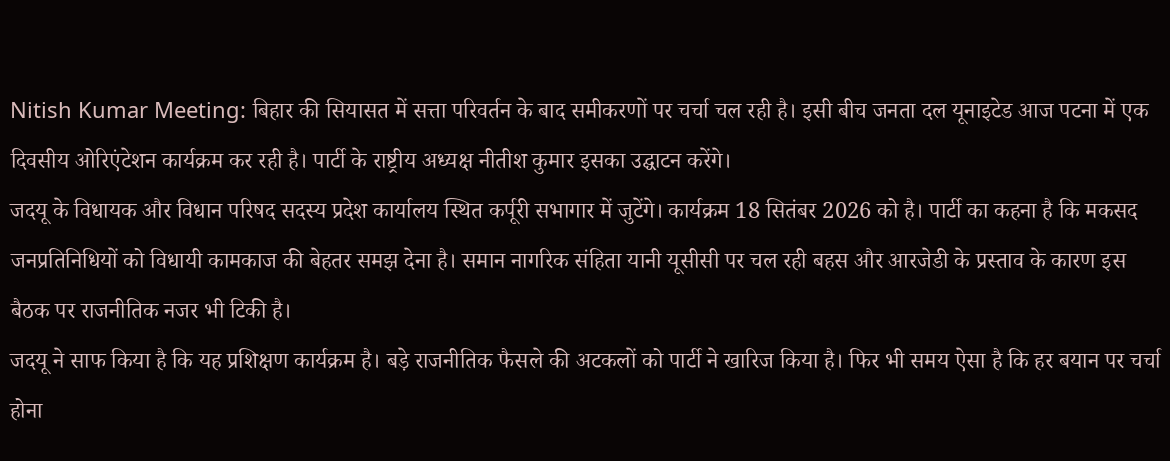Nitish Kumar Meeting: बिहार की सियासत में सत्ता परिवर्तन के बाद समीकरणों पर चर्चा चल रही है। इसी बीच जनता दल यूनाइटेड आज पटना में एक दिवसीय ओरिएंटेशन कार्यक्रम कर रही है। पार्टी के राष्ट्रीय अध्यक्ष नीतीश कुमार इसका उद्घाटन करेंगे।
जदयू के विधायक और विधान परिषद सदस्य प्रदेश कार्यालय स्थित कर्पूरी सभागार में जुटेंगे। कार्यक्रम 18 सितंबर 2026 को है। पार्टी का कहना है कि मकसद जनप्रतिनिधियों को विधायी कामकाज की बेहतर समझ देना है। समान नागरिक संहिता यानी यूसीसी पर चल रही बहस और आरजेडी के प्रस्ताव के कारण इस बैठक पर राजनीतिक नजर भी टिकी है।
जदयू ने साफ किया है कि यह प्रशिक्षण कार्यक्रम है। बड़े राजनीतिक फैसले की अटकलों को पार्टी ने खारिज किया है। फिर भी समय ऐसा है कि हर बयान पर चर्चा होना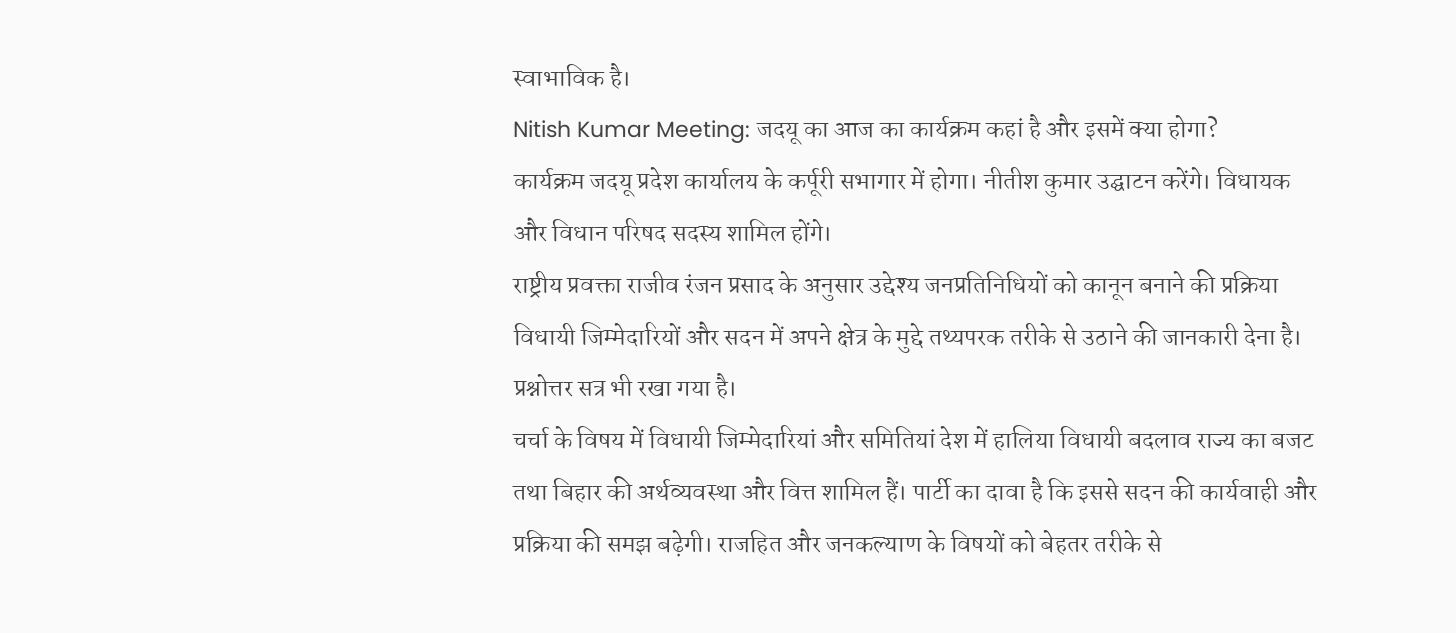स्वाभाविक है।
Nitish Kumar Meeting: जदयू का आज का कार्यक्रम कहां है और इसमें क्या होगा?
कार्यक्रम जदयू प्रदेश कार्यालय के कर्पूरी सभागार में होगा। नीतीश कुमार उद्घाटन करेंगे। विधायक और विधान परिषद सदस्य शामिल होंगे।
राष्ट्रीय प्रवक्ता राजीव रंजन प्रसाद के अनुसार उद्देश्य जनप्रतिनिधियों को कानून बनाने की प्रक्रिया विधायी जिम्मेदारियों और सदन में अपने क्षेत्र के मुद्दे तथ्यपरक तरीके से उठाने की जानकारी देना है। प्रश्नोत्तर सत्र भी रखा गया है।
चर्चा के विषय में विधायी जिम्मेदारियां और समितियां देश में हालिया विधायी बदलाव राज्य का बजट तथा बिहार की अर्थव्यवस्था और वित्त शामिल हैं। पार्टी का दावा है कि इससे सदन की कार्यवाही और प्रक्रिया की समझ बढ़ेगी। राजहित और जनकल्याण के विषयों को बेहतर तरीके से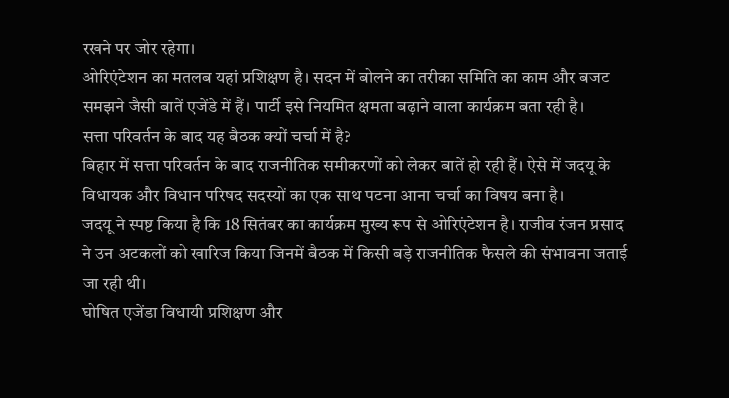रखने पर जोर रहेगा।
ओरिएंटेशन का मतलब यहां प्रशिक्षण है। सदन में बोलने का तरीका समिति का काम और बजट समझने जैसी बातें एजेंडे में हैं। पार्टी इसे नियमित क्षमता बढ़ाने वाला कार्यक्रम बता रही है।
सत्ता परिवर्तन के बाद यह बैठक क्यों चर्चा में है?
बिहार में सत्ता परिवर्तन के बाद राजनीतिक समीकरणों को लेकर बातें हो रही हैं। ऐसे में जदयू के विधायक और विधान परिषद सदस्यों का एक साथ पटना आना चर्चा का विषय बना है।
जदयू ने स्पष्ट किया है कि 18 सितंबर का कार्यक्रम मुख्य रूप से ओरिएंटेशन है। राजीव रंजन प्रसाद ने उन अटकलों को खारिज किया जिनमें बैठक में किसी बड़े राजनीतिक फैसले की संभावना जताई जा रही थी।
घोषित एजेंडा विधायी प्रशिक्षण और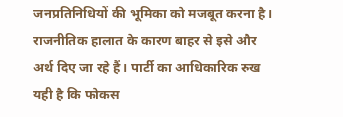जनप्रतिनिधियों की भूमिका को मजबूत करना है। राजनीतिक हालात के कारण बाहर से इसे और अर्थ दिए जा रहे हैं। पार्टी का आधिकारिक रुख यही है कि फोकस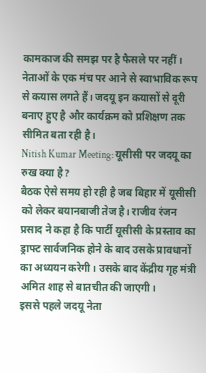कामकाज की समझ पर है फैसले पर नहीं।
नेताओं के एक मंच पर आने से स्वाभाविक रूप से कयास लगते हैं। जदयू इन कयासों से दूरी बनाए हुए है और कार्यक्रम को प्रशिक्षण तक सीमित बता रही है।
Nitish Kumar Meeting: यूसीसी पर जदयू का रुख क्या है?
बैठक ऐसे समय हो रही है जब बिहार में यूसीसी को लेकर बयानबाजी तेज है। राजीव रंजन प्रसाद ने कहा है कि पार्टी यूसीसी के प्रस्ताव का ड्राफ्ट सार्वजनिक होने के बाद उसके प्रावधानों का अध्ययन करेगी। उसके बाद केंद्रीय गृह मंत्री अमित शाह से बातचीत की जाएगी।
इससे पहले जदयू नेता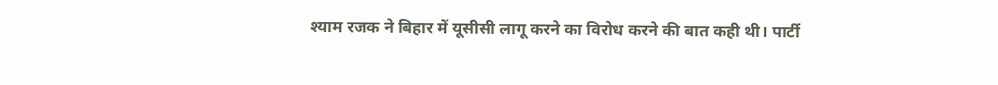श्याम रजक ने बिहार में यूसीसी लागू करने का विरोध करने की बात कही थी। पार्टी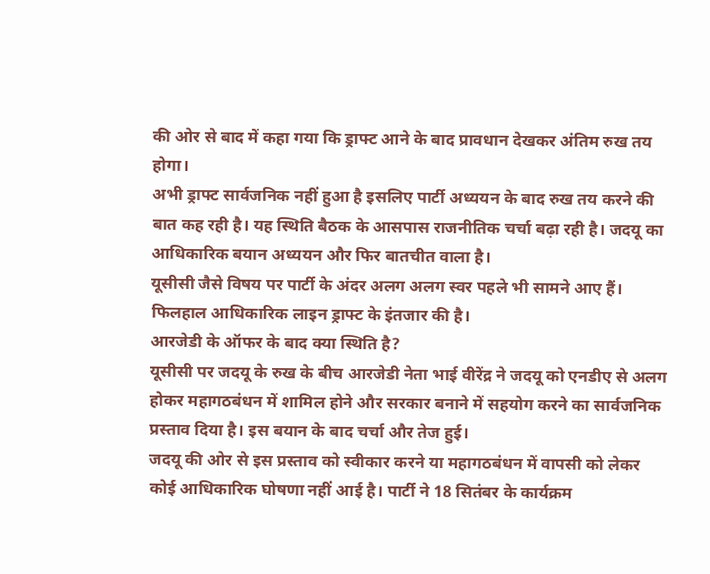की ओर से बाद में कहा गया कि ड्राफ्ट आने के बाद प्रावधान देखकर अंतिम रुख तय होगा।
अभी ड्राफ्ट सार्वजनिक नहीं हुआ है इसलिए पार्टी अध्ययन के बाद रुख तय करने की बात कह रही है। यह स्थिति बैठक के आसपास राजनीतिक चर्चा बढ़ा रही है। जदयू का आधिकारिक बयान अध्ययन और फिर बातचीत वाला है।
यूसीसी जैसे विषय पर पार्टी के अंदर अलग अलग स्वर पहले भी सामने आए हैं। फिलहाल आधिकारिक लाइन ड्राफ्ट के इंतजार की है।
आरजेडी के ऑफर के बाद क्या स्थिति है?
यूसीसी पर जदयू के रुख के बीच आरजेडी नेता भाई वीरेंद्र ने जदयू को एनडीए से अलग होकर महागठबंधन में शामिल होने और सरकार बनाने में सहयोग करने का सार्वजनिक प्रस्ताव दिया है। इस बयान के बाद चर्चा और तेज हुई।
जदयू की ओर से इस प्रस्ताव को स्वीकार करने या महागठबंधन में वापसी को लेकर कोई आधिकारिक घोषणा नहीं आई है। पार्टी ने 18 सितंबर के कार्यक्रम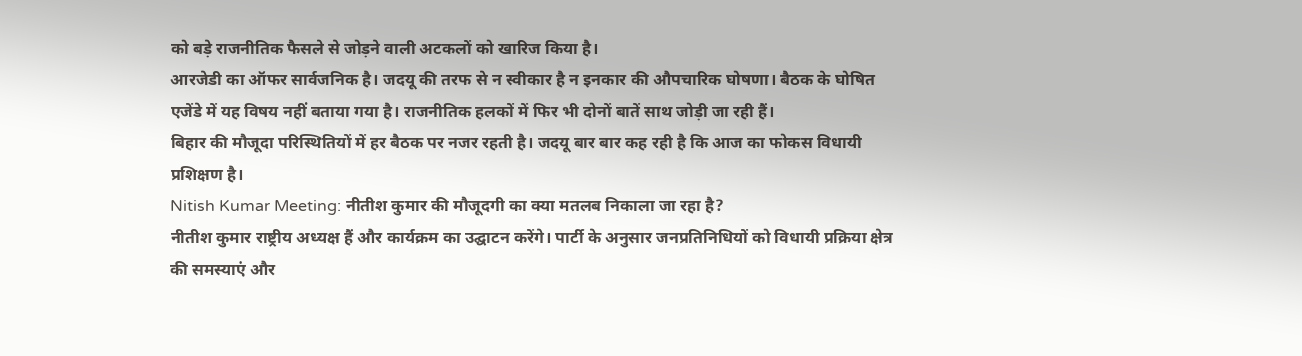को बड़े राजनीतिक फैसले से जोड़ने वाली अटकलों को खारिज किया है।
आरजेडी का ऑफर सार्वजनिक है। जदयू की तरफ से न स्वीकार है न इनकार की औपचारिक घोषणा। बैठक के घोषित एजेंडे में यह विषय नहीं बताया गया है। राजनीतिक हलकों में फिर भी दोनों बातें साथ जोड़ी जा रही हैं।
बिहार की मौजूदा परिस्थितियों में हर बैठक पर नजर रहती है। जदयू बार बार कह रही है कि आज का फोकस विधायी प्रशिक्षण है।
Nitish Kumar Meeting: नीतीश कुमार की मौजूदगी का क्या मतलब निकाला जा रहा है?
नीतीश कुमार राष्ट्रीय अध्यक्ष हैं और कार्यक्रम का उद्घाटन करेंगे। पार्टी के अनुसार जनप्रतिनिधियों को विधायी प्रक्रिया क्षेत्र की समस्याएं और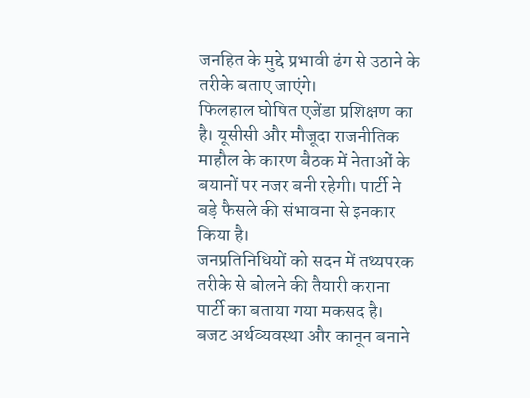जनहित के मुद्दे प्रभावी ढंग से उठाने के तरीके बताए जाएंगे।
फिलहाल घोषित एजेंडा प्रशिक्षण का है। यूसीसी और मौजूदा राजनीतिक माहौल के कारण बैठक में नेताओं के बयानों पर नजर बनी रहेगी। पार्टी ने बड़े फैसले की संभावना से इनकार किया है।
जनप्रतिनिधियों को सदन में तथ्यपरक तरीके से बोलने की तैयारी कराना पार्टी का बताया गया मकसद है। बजट अर्थव्यवस्था और कानून बनाने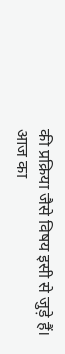की प्रक्रिया जैसे विषय इसी से जुड़े हैं।
आज का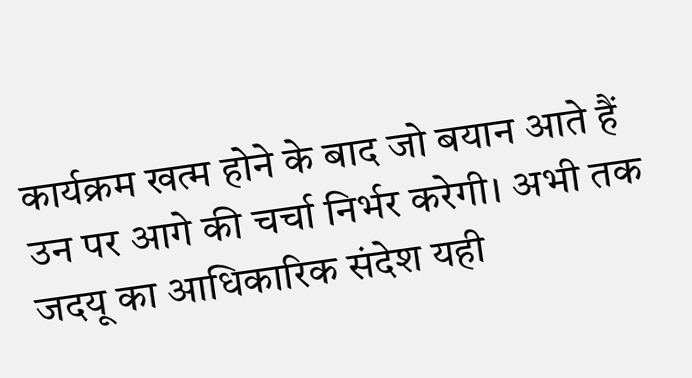कार्यक्रम खत्म होने के बाद जो बयान आते हैं उन पर आगे की चर्चा निर्भर करेगी। अभी तक जदयू का आधिकारिक संदेश यही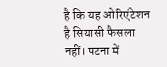है कि यह ओरिएंटेशन है सियासी फैसला नहीं। पटना में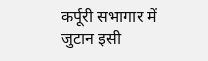कर्पूरी सभागार में जुटान इसी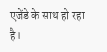एजेंडे के साथ हो रहा है।